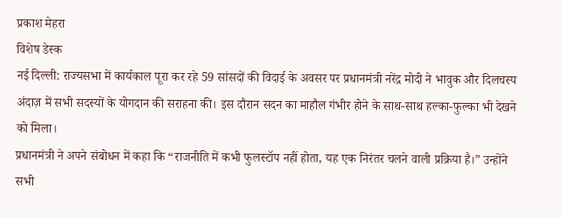प्रकाश मेहरा
विशेष डेस्क
नई दिल्ली: राज्यसभा में कार्यकाल पूरा कर रहे 59 सांसदों की विदाई के अवसर पर प्रधानमंत्री नरेंद्र मोदी ने भावुक और दिलचस्प अंदाज़ में सभी सदस्यों के योगदान की सराहना की। इस दौरान सदन का माहौल गंभीर होने के साथ-साथ हल्का-फुल्का भी देखने को मिला।
प्रधानमंत्री ने अपने संबोधन में कहा कि “राजनीति में कभी फुलस्टॉप नहीं होता, यह एक निरंतर चलने वाली प्रक्रिया है।” उन्होंने सभी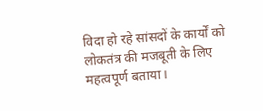विदा हो रहे सांसदों के कार्यों को लोकतंत्र की मजबूती के लिए महत्वपूर्ण बताया।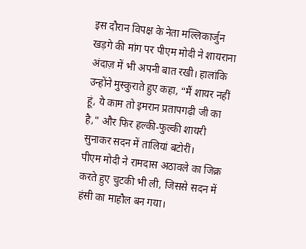इस दौरान विपक्ष के नेता मल्लिकार्जुन खड़गे की मांग पर पीएम मोदी ने शायराना अंदाज़ में भी अपनी बात रखी। हालांकि उन्होंने मुस्कुराते हुए कहा, “मैं शायर नहीं हूं, ये काम तो इमरान प्रतापगढ़ी जी का है,” और फिर हल्की-फुल्की शायरी सुनाकर सदन में तालियां बटोरीं।
पीएम मोदी ने रामदास अठावले का जिक्र करते हुए चुटकी भी ली, जिससे सदन में हंसी का माहौल बन गया।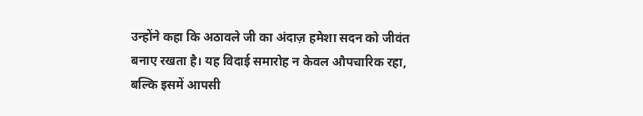उन्होंने कहा कि अठावले जी का अंदाज़ हमेशा सदन को जीवंत बनाए रखता है। यह विदाई समारोह न केवल औपचारिक रहा, बल्कि इसमें आपसी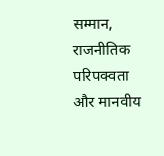सम्मान, राजनीतिक परिपक्वता और मानवीय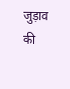जुड़ाव की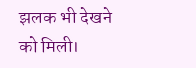झलक भी देखने को मिली।